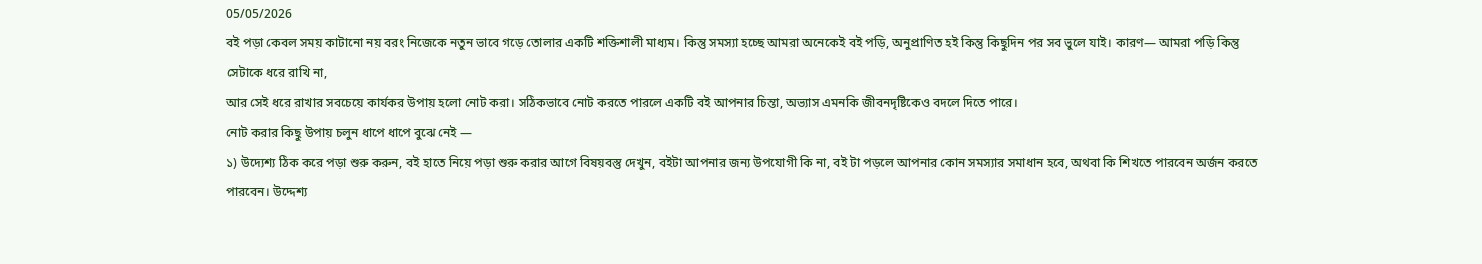05/05/2026
বই পড়া কেবল সময় কাটানো নয় বরং নিজেকে নতুন ভাবে গড়ে তোলার একটি শক্তিশালী মাধ্যম। কিন্তু সমস্যা হচ্ছে আমরা অনেকেই বই পড়ি, অনুপ্রাণিত হই কিন্তু কিছুদিন পর সব ভুলে যাই। কারণ— আমরা পড়ি কিন্তু সেটাকে ধরে রাখি না,
আর সেই ধরে রাখার সবচেয়ে কার্যকর উপায় হলো নোট করা। সঠিকভাবে নোট করতে পারলে একটি বই আপনার চিন্তা, অভ্যাস এমনকি জীবনদৃষ্টিকেও বদলে দিতে পারে।
নোট করার কিছু উপায় চলুন ধাপে ধাপে বুঝে নেই —
১) উদ্যেশ্য ঠিক করে পড়া শুরু করুন, বই হাতে নিয়ে পড়া শুরু করার আগে বিষয়বস্তু দেখুন, বইটা আপনার জন্য উপযোগী কি না, বই টা পড়লে আপনার কোন সমস্যার সমাধান হবে, অথবা কি শিখতে পারবেন অর্জন করতে পারবেন। উদ্দেশ্য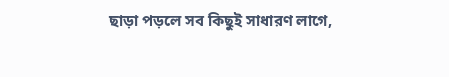ছাড়া পড়লে সব কিছুই সাধারণ লাগে,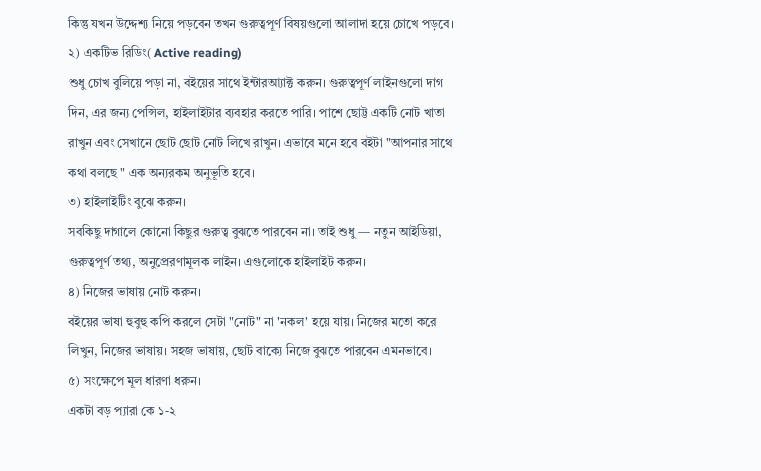কিন্তু যখন উদ্দেশ্য নিয়ে পড়বেন তখন গুরুত্বপূর্ণ বিষয়গুলো আলাদা হয়ে চোখে পড়বে।
২) একটিভ রিডিং( Active reading)
শুধু চোখ বুলিয়ে পড়া না, বইয়ের সাথে ইন্টারআ্যাক্ট করুন। গুরুত্বপূর্ণ লাইনগুলো দাগ দিন, এর জন্য পেন্সিল, হাইলাইটার ব্যবহার করতে পারি। পাশে ছোট্ট একটি নোট খাতা রাখুন এবং সেখানে ছোট ছোট নোট লিখে রাখুন। এভাবে মনে হবে বইটা "আপনার সাথে কথা বলছে " এক অন্যরকম অনুভূতি হবে।
৩) হাইলাইটিং বুঝে করুন।
সবকিছু দাগালে কোনো কিছুর গুরুত্ব বুঝতে পারবেন না। তাই শুধু — নতুন আইডিয়া, গুরুত্বপূর্ণ তথ্য, অনুপ্রেরণামূলক লাইন। এগুলোকে হাইলাইট করুন।
৪) নিজের ভাষায় নোট করুন।
বইয়ের ভাষা হুবুহু কপি করলে সেটা "নোট" না 'নকল' হয়ে যায়। নিজের মতো করে লিখুন, নিজের ভাষায়। সহজ ভাষায়, ছোট বাক্যে নিজে বুঝতে পারবেন এমনভাবে।
৫) সংক্ষেপে মূল ধারণা ধরুন।
একটা বড় প্যারা কে ১-২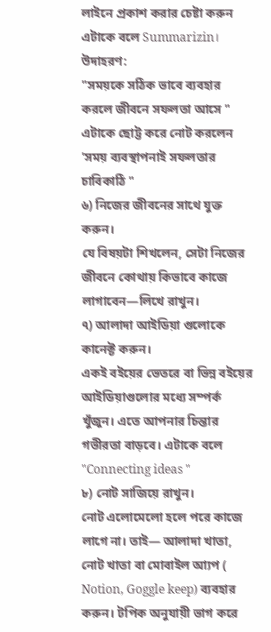লাইনে প্রকাশ করার চেষ্টা করুন এটাকে বলে Summarizin। উদাহরণ:
"সময়কে সঠিক ভাবে ব্যবহার করলে জীবনে সফলতা আসে " এটাকে ছোট্ট করে নোট করলেন
'সময় ব্যবস্থাপনাই সফলতার চাবিকাঠি "
৬) নিজের জীবনের সাথে যুক্ত করুন।
যে বিষয়টা শিখলেন, সেটা নিজের জীবনে কোথায় কিভাবে কাজে লাগাবেন—লিখে রাখুন।
৭) আলাদা আইডিয়া গুলোকে কানেক্ট করুন।
একই বইয়ের ভেতরে বা ভিন্ন বইয়ের আইডিয়াগুলোর মধ্যে সম্পর্ক খুঁজুন। এতে আপনার চিন্তার গভীরতা বাড়বে। এটাকে বলে "Connecting ideas "
৮) নোট সাজিয়ে রাখুন।
নোট এলোমেলো হলে পরে কাজে লাগে না। তাই— আলাদা খাতা, নোট খাতা বা মোবাইল আ্যপ ( Notion, Goggle keep) ব্যবহার করুন। টপিক অনুযায়ী ভাগ করে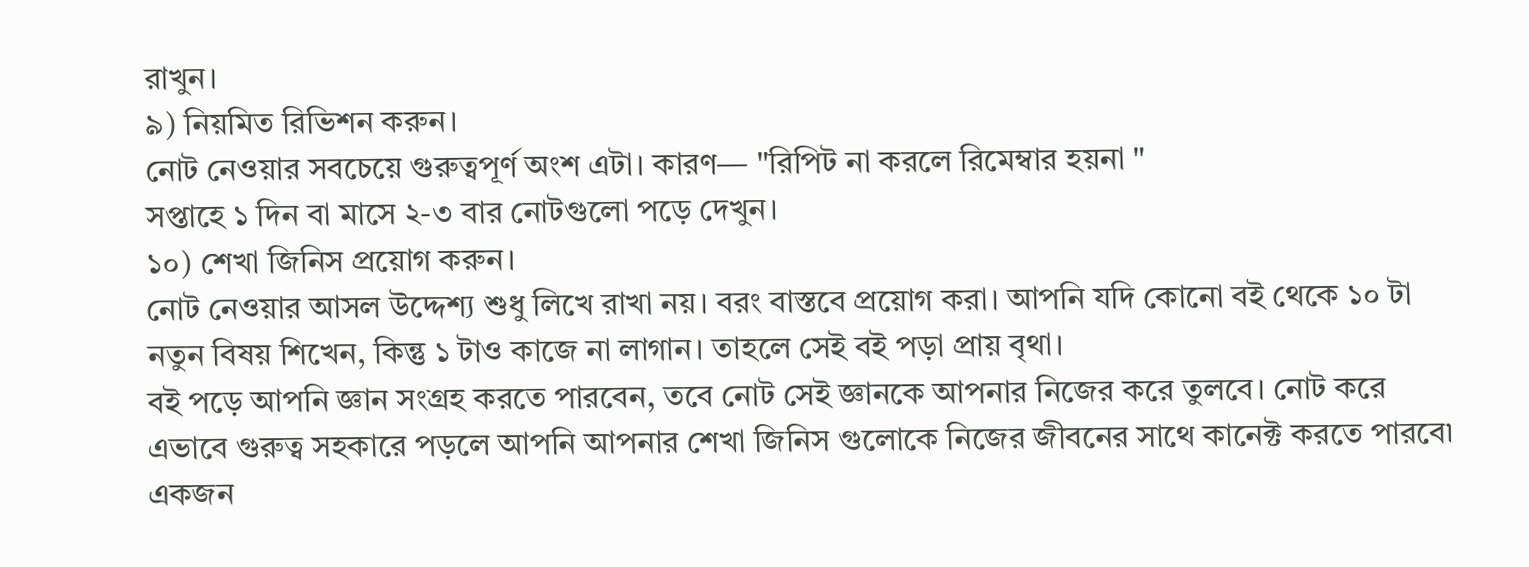রাখুন।
৯) নিয়মিত রিভিশন করুন।
নোট নেওয়ার সবচেয়ে গুরুত্বপূর্ণ অংশ এটা। কারণ— "রিপিট না করলে রিমেম্বার হয়না "
সপ্তাহে ১ দিন বা মাসে ২-৩ বার নোটগুলো পড়ে দেখুন।
১০) শেখা জিনিস প্রয়োগ করুন।
নোট নেওয়ার আসল উদ্দেশ্য শুধু লিখে রাখা নয়। বরং বাস্তবে প্রয়োগ করা। আপনি যদি কোনো বই থেকে ১০ টা নতুন বিষয় শিখেন, কিন্তু ১ টাও কাজে না লাগান। তাহলে সেই বই পড়া প্রায় বৃথা।
বই পড়ে আপনি জ্ঞান সংগ্রহ করতে পারবেন, তবে নোট সেই জ্ঞানকে আপনার নিজের করে তুলবে। নোট করে এভাবে গুরুত্ব সহকারে পড়লে আপনি আপনার শেখা জিনিস গুলোকে নিজের জীবনের সাথে কানেক্ট করতে পারবে৷ একজন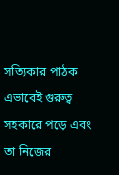সত্যিকার পাঠক এভাবেই গুরুত্ব সহকারে পড়ে এবং তা নিজের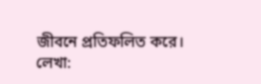জীবনে প্রতিফলিত করে।
লেখা: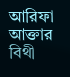আরিফা আক্তার বিথী